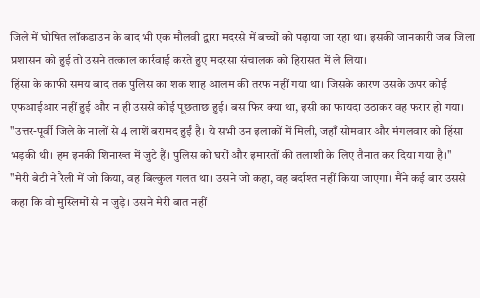जिले में घोषित लॉकडाउन के बाद भी एक मौलवी द्वारा मदरसे में बच्चों को पढ़ाया जा रहा था। इसकी जानकारी जब जिला प्रशासन को हुई तो उसने तत्काल कार्रवाई करते हुए मदरसा संचालक को हिरासत में ले लिया।
हिंसा के काफी समय बाद तक पुलिस का शक शाह आलम की तरफ नहीं गया था। जिसके कारण उसके ऊपर कोई एफआईआर नहीं हुई और न ही उससे कोई पूछताछ हुई। बस फिर क्या था, इसी का फायदा उठाकर वह फरार हो गया।
"उत्तर-पूर्वी जिले के नालों से 4 लाशें बरामद हुईं है। ये सभी उन इलाकों में मिली, जहाँ सोमवार और मंगलवार को हिंसा भड़की थी। हम इनकी शिनाख्त में जुटे हैं। पुलिस को घरों और इमारतों की तलाशी के लिए तैनात कर दिया गया है।"
"मेरी बेटी ने रैली में जो किया, वह बिल्कुल गलत था। उसने जो कहा, वह बर्दाश्त नहीं किया जाएगा। मैंने कई बार उससे कहा कि वो मुस्लिमों से न जुड़े। उसने मेरी बात नहीं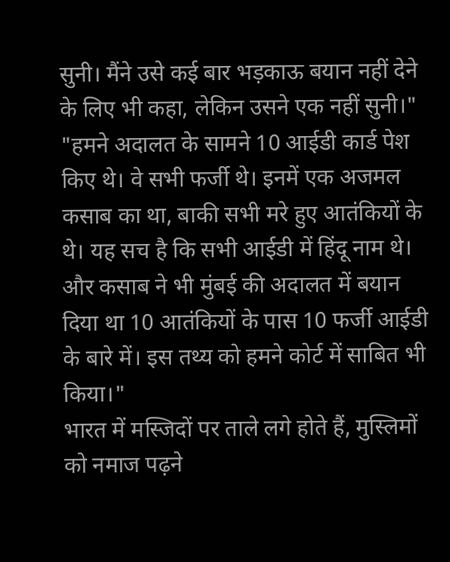सुनी। मैंने उसे कई बार भड़काऊ बयान नहीं देने के लिए भी कहा, लेकिन उसने एक नहीं सुनी।"
"हमने अदालत के सामने 10 आईडी कार्ड पेश किए थे। वे सभी फर्जी थे। इनमें एक अजमल कसाब का था, बाकी सभी मरे हुए आतंकियों के थे। यह सच है कि सभी आईडी में हिंदू नाम थे। और कसाब ने भी मुंबई की अदालत में बयान दिया था 10 आतंकियों के पास 10 फर्जी आईडी के बारे में। इस तथ्य को हमने कोर्ट में साबित भी किया।"
भारत में मस्जिदों पर ताले लगे होते हैं, मुस्लिमों को नमाज पढ़ने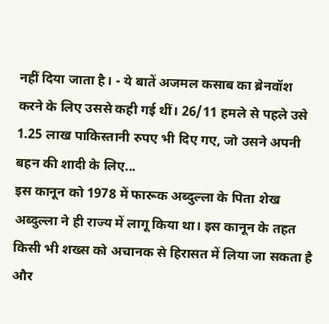नहीं दिया जाता है। - ये बातें अजमल कसाब का ब्रेनवॉश करने के लिए उससे कही गई थीं। 26/11 हमले से पहले उसे 1.25 लाख पाकिस्तानी रुपए भी दिए गए, जो उसने अपनी बहन की शादी के लिए...
इस कानून को 1978 में फारूक अब्दुल्ला के पिता शेख अब्दुल्ला ने ही राज्य में लागू किया था। इस कानून के तहत किसी भी शख्स को अचानक से हिरासत में लिया जा सकता है और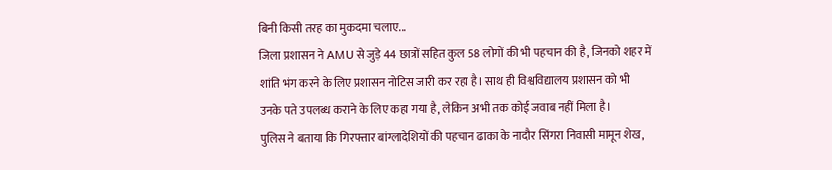बिनी किसी तरह का मुकदमा चलाए...
जिला प्रशासन ने AMU से जुड़े 44 छात्रों सहित कुल 58 लोगों की भी पहचान की है, जिनको शहर में शांति भंग करने के लिए प्रशासन नोटिस जारी कर रहा है। साथ ही विश्वविद्यालय प्रशासन को भी उनके पते उपलब्ध कराने के लिए कहा गया है, लेकिन अभी तक कोई जवाब नहीं मिला है।
पुलिस ने बताया कि गिरफ्तार बांग्लादेशियों की पहचान ढाका के नादौर सिंगरा निवासी मामून शेख,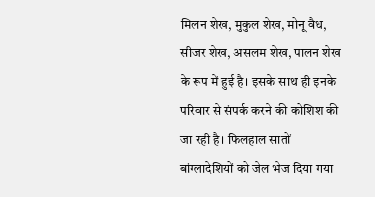मिलन शेख, मुकुल शेख, मोनू वैध, सीजर शेख, असलम शेख, पालन शेख के रूप में हुई है। इसके साथ ही इनके परिवार से संपर्क करने की कोशिश की जा रही है। फिलहाल सातों बांग्लादेशियों को जेल भेज दिया गया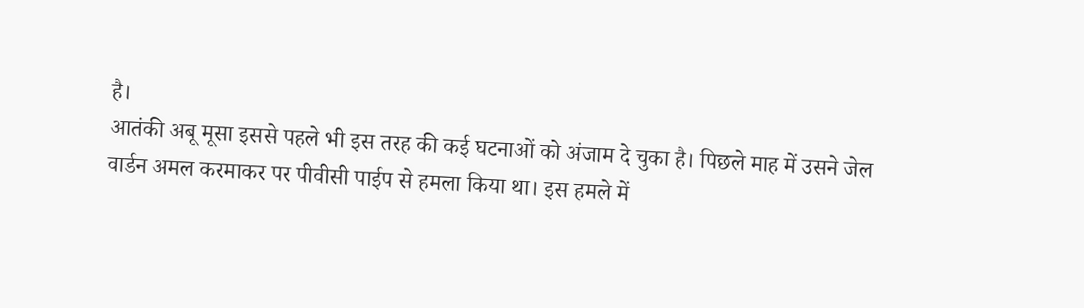है।
आतंकी अबू मूसा इससे पहले भी इस तरह की कई घटनाओं को अंजाम दे चुका है। पिछले माह में उसने जेल वार्डन अमल करमाकर पर पीवीसी पाईप से हमला किया था। इस हमले में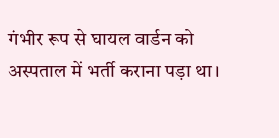गंभीर रूप से घायल वार्डन को अस्पताल में भर्ती कराना पड़ा था।